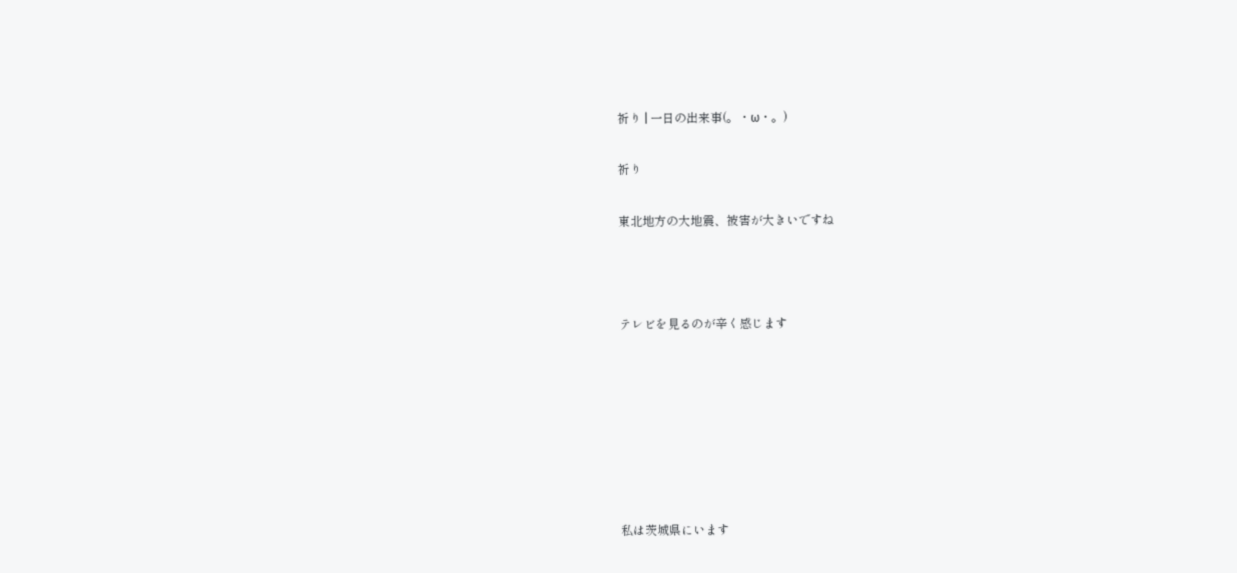祈り | 一日の出来事(。・ω・。)

祈り

東北地方の大地震、被害が大きいですね



テレビを見るのが辛く感じます







私は茨城県にいます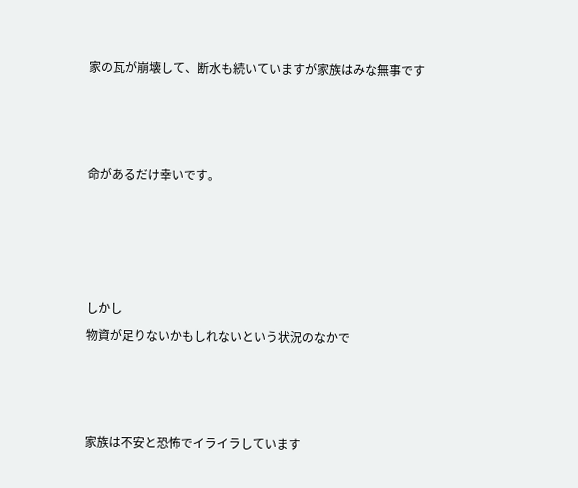家の瓦が崩壊して、断水も続いていますが家族はみな無事です



命があるだけ幸いです。




しかし
物資が足りないかもしれないという状況のなかで



家族は不安と恐怖でイライラしています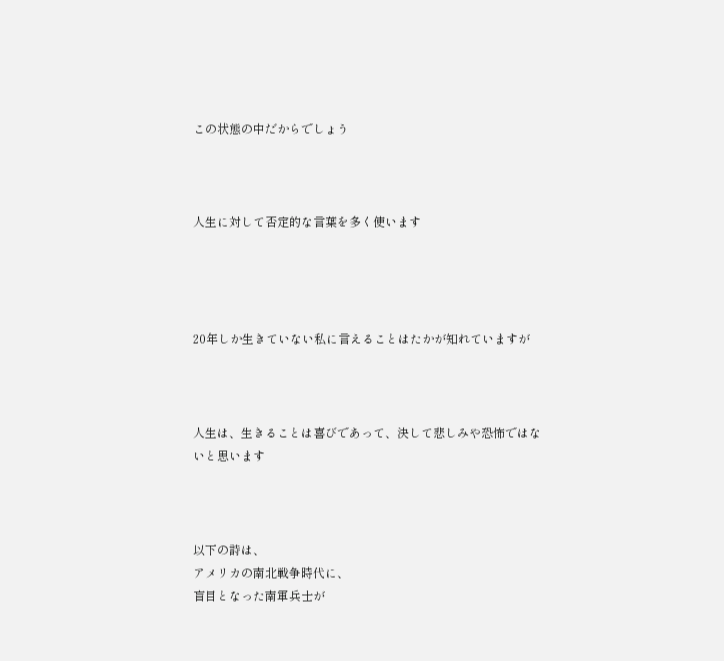この状態の中だからでしょう



人生に対して否定的な言葉を多く使います




20年しか生きていない私に言えることはたかが知れていますが



人生は、生きることは喜びであって、決して悲しみや恐怖ではないと思います



以下の詩は、
アメリカの南北戦争時代に、
盲目となった南軍兵士が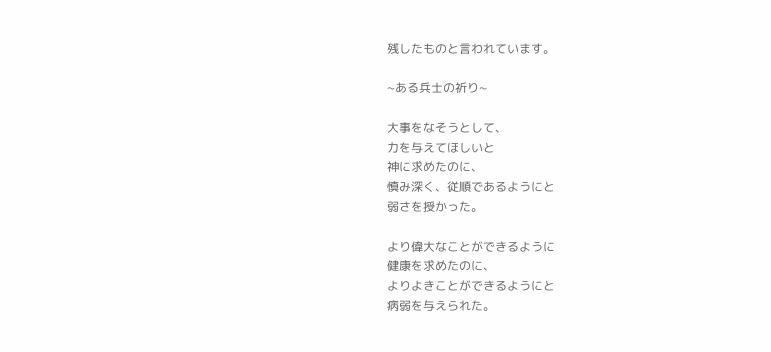残したものと言われています。

~ある兵士の祈り~

大事をなそうとして、
力を与えてほしいと
神に求めたのに、
慎み深く、従順であるようにと
弱さを授かった。

より偉大なことができるように
健康を求めたのに、
よりよきことができるようにと
病弱を与えられた。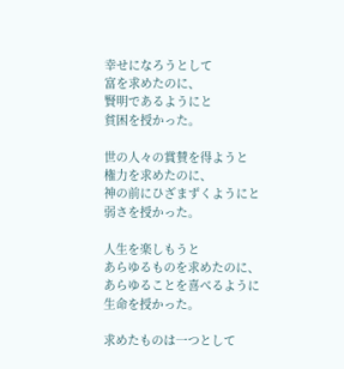幸せになろうとして
富を求めたのに、
賢明であるようにと
貧困を授かった。

世の人々の賞賛を得ようと
権力を求めたのに、
神の前にひざまずくようにと
弱さを授かった。

人生を楽しもうと
あらゆるものを求めたのに、
あらゆることを喜べるように
生命を授かった。

求めたものは一つとして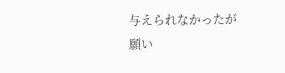与えられなかったが
願い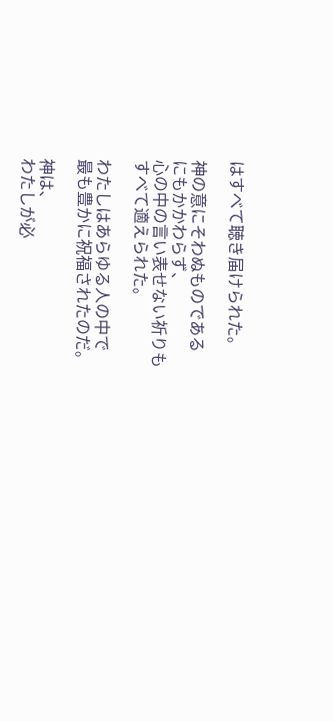はすべて聴き届けられた。

神の意にそわぬものである
にもかかわらず、
心の中の言い表せない祈りも
すべて適えられた。

わたしはあらゆる人の中で
最も豊かに祝福されたのだ。

神は、
わたしが必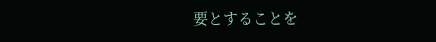要とすることを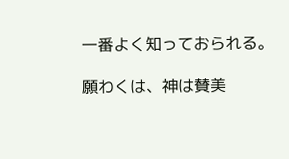一番よく知っておられる。

願わくは、神は賛美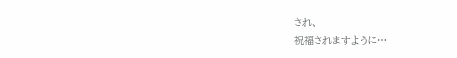され、
祝福されますように…